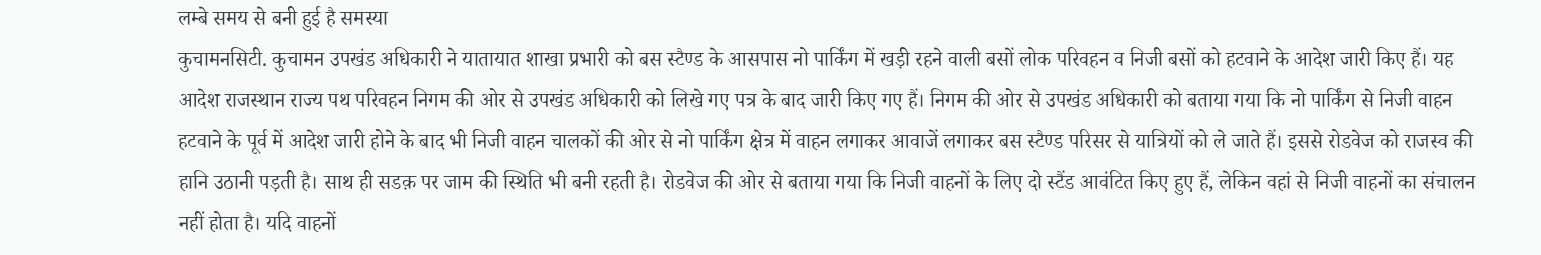लम्बे समय से बनी हुई है समस्या
कुचामनसिटी. कुचामन उपखंड अधिकारी ने यातायात शाखा प्रभारी को बस स्टैण्ड के आसपास नो पार्किंग में खड़ी रहने वाली बसों लोक परिवहन व निजी बसों को हटवाने के आदेश जारी किए हैं। यह आदेश राजस्थान राज्य पथ परिवहन निगम की ओर से उपखंड अधिकारी को लिखे गए पत्र के बाद जारी किए गए हैं। निगम की ओर से उपखंड अधिकारी को बताया गया कि नो पार्किंग से निजी वाहन हटवाने के पूर्व में आदेश जारी होने के बाद भी निजी वाहन चालकों की ओर से नो पार्किंग क्षेत्र में वाहन लगाकर आवाजें लगाकर बस स्टैण्ड परिसर से यात्रियों को ले जाते हैं। इससे रोडवेज को राजस्व की हानि उठानी पड़ती है। साथ ही सडक़ पर जाम की स्थिति भी बनी रहती है। रोडवेज की ओर से बताया गया कि निजी वाहनों के लिए दो स्टैंड आवंटित किए हुए हैं, लेकिन वहां से निजी वाहनों का संचालन नहीं होता है। यदि वाहनों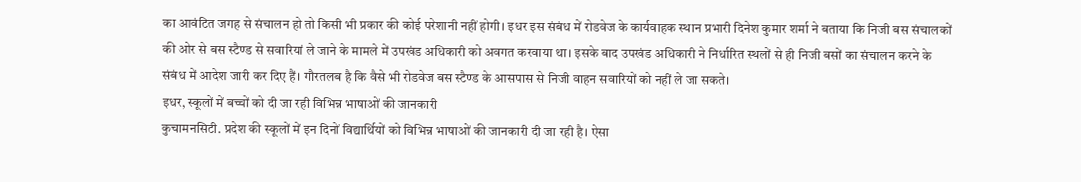का आवंटित जगह से संचालन हो तो किसी भी प्रकार की कोई परेशानी नहीं होगी। इधर इस संबंध में रोडवेज के कार्यवाहक स्थान प्रभारी दिनेश कुमार शर्मा ने बताया कि निजी बस संचालकों की ओर से बस स्टैण्ड से सवारियां ले जाने के मामले में उपखंड अधिकारी को अवगत करवाया था। इसके बाद उपखंड अधिकारी ने निर्धारित स्थलों से ही निजी बसों का संचालन करने के संबंध में आदेश जारी कर दिए हैं। गौरतलब है कि वैसे भी रोडवेज बस स्टैण्ड के आसपास से निजी वाहन सवारियों को नहीं ले जा सकते।
इधर, स्कूलों में बच्चों को दी जा रही विभिन्न भाषाओं की जानकारी
कुचामनसिटी. प्रदेश की स्कूलों में इन दिनों विद्यार्थियों को विभिन्न भाषाओं की जानकारी दी जा रही है। ऐसा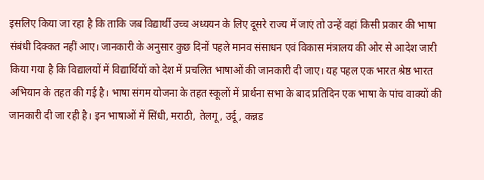इसलिए किया जा रहा है कि ताकि जब विद्यार्थी उच्च अध्ययन के लिए दूसरे राज्य में जाएं तो उन्हें वहां किसी प्रकार की भाषा संबंधी दिक्कत नहीं आए। जानकारी के अनुसार कुछ दिनों पहले मानव संसाधन एवं विकास मंत्रालय की ओर से आदेश जारी किया गया है कि विद्यालयों में विद्यार्थियों को देश में प्रचलित भाषाओं की जानकारी दी जाए। यह पहल एक भारत श्रेष्ठ भारत अभियान के तहत की गई है। भाषा संगम योजना के तहत स्कूलों में प्रार्थना सभा के बाद प्रतिदिन एक भाषा के पांच वाक्यों की जानकारी दी जा रही है। इन भाषाओं में सिंधी, मराठी, तेलगू, उर्दू, कन्नड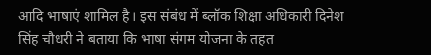आदि भाषाएं शामिल है। इस संबंध में ब्लॉक शिक्षा अधिकारी दिनेश सिंह चौधरी ने बताया कि भाषा संगम योजना के तहत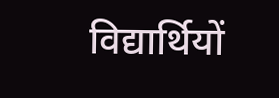विद्यार्थियों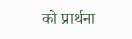को प्रार्थना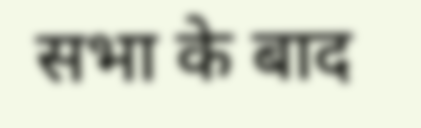सभा के बाद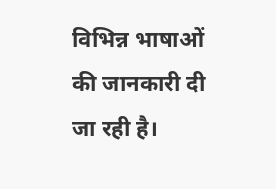विभिन्न भाषाओं की जानकारी दी जा रही है।